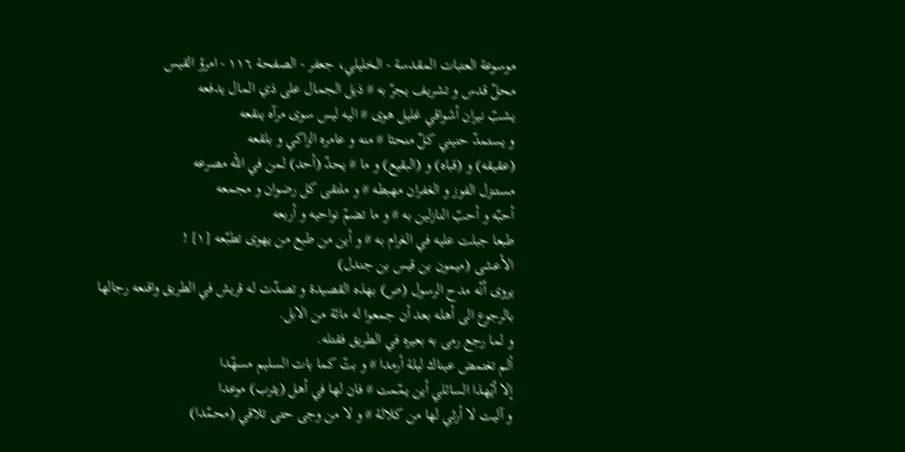موسوعة العتبات المقدسة - الخليلي، جعفر - الصفحة ١١٦ - امرؤ القيس
محلّ قدس و تشريف يجرّ به # ذيل الجمال على ذي المال يدفعه
يشبّ نيران أشواقي غليل هوى # اليه ليس سوى مرآه ينقعه
و يستمدّ حنيني كلّ منحئا # منه و عامره الزاكي و بلقعه
(عقيقه) و (قباه) و (البقيع) و ما # يحدّ (أحد) لمن في اللّه مصرعه
مستنزل الفوز و الغفران مهبطه # و ملتقى كل رضوان و مجمعه
أحبّه و أحبّ النازلين به # و ما تضمّ نواحيه و أربعه
طبعا جبلت عليه في الغرام به # و أين من طبع من يهوى تطبّعه [١] !
الأعشى (ميمون بن قيس بن جندل)
يروى أنّه مدح الرسول (ص) بهذه القصيدة و تصدّت له قريش في الطريق واقنعه رجالها بالرجوع الى أهله بعد أن جمعوا له مائة من الابل.
و لما رجع رمى به بعيره في الطريق فقتله.
ألم تغتمض عيناك ليلة أرمدا # و بتّ كما بات السليم مسهّدا
إلا أيّهذا السائلي أين يمّمت # فان لها في أهل (يثرب) موعدا
و آليت لا أرثي لها من كلالة # و لا من وجى حتى تلاقي (محمّدا)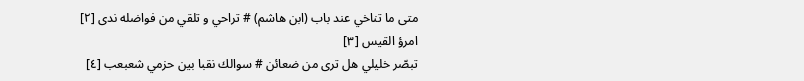متى ما تناخي عند باب (ابن هاشم) # تراحي و تلقي من فواضله ندى [٢]
امرؤ القيس [٣]
تبصّر خليلي هل ترى من ضعائن # سوالك نقبا بين حزمي شعبعب [٤]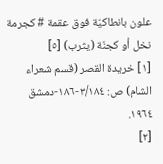علون بانطاكيّة فوق عقمة # كجرمة نخل أو كجنّة (يثرب) [٥]
[١] خريدة القصر (قسم شعراء الشام) ص: ٣/١٨٤-١٨٦-دمشق ١٩٦٤.
[٢]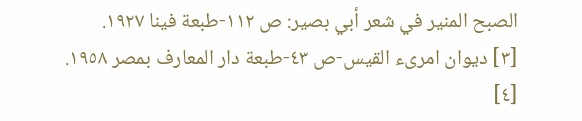الصبح المنير في شعر أبي بصير: ص ١١٢-طبعة فينا ١٩٢٧.
[٣] ديوان امرىء القيس-ص ٤٣-طبعة دار المعارف بمصر ١٩٥٨.
[٤]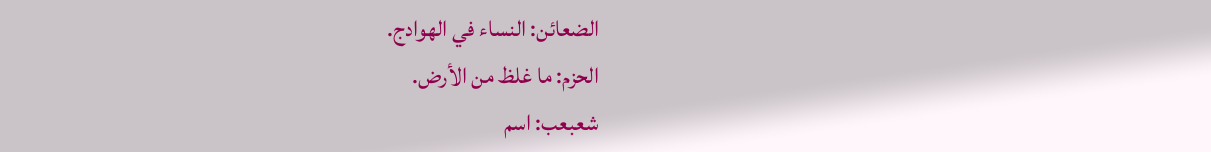الضعائن: النساء في الهوادج.
الحزم: ما غلظ من الأرض.
شعبعب: اسم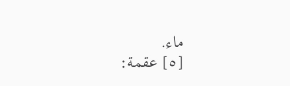ماء.
[٥] عقمة: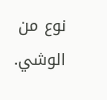نوع من الوشي.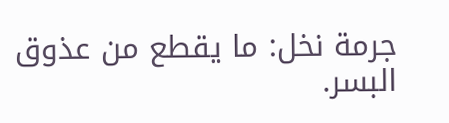جرمة نخل: ما يقطع من عذوق البسر.